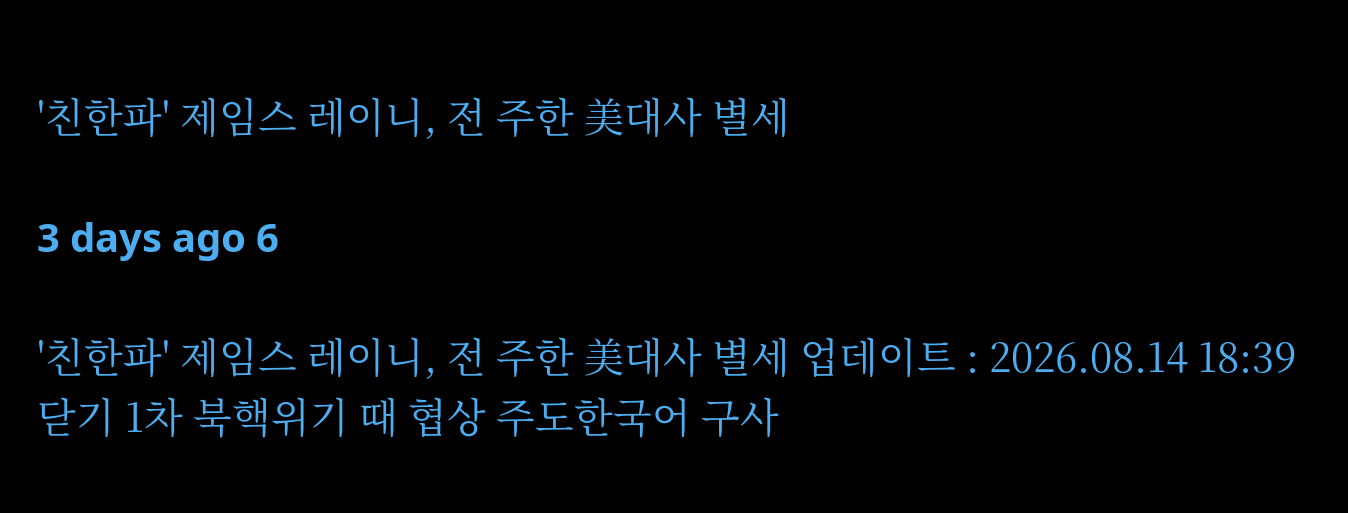'친한파' 제임스 레이니, 전 주한 美대사 별세

3 days ago 6

'친한파' 제임스 레이니, 전 주한 美대사 별세 업데이트 : 2026.08.14 18:39 닫기 1차 북핵위기 때 협상 주도한국어 구사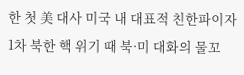한 첫 美 대사 미국 내 대표적 친한파이자 1차 북한 핵 위기 때 북·미 대화의 물꼬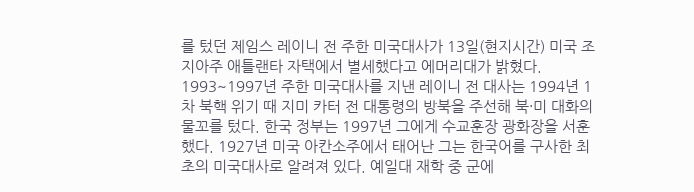를 텄던 제임스 레이니 전 주한 미국대사가 13일(현지시간) 미국 조지아주 애틀랜타 자택에서 별세했다고 에머리대가 밝혔다. 1993~1997년 주한 미국대사를 지낸 레이니 전 대사는 1994년 1차 북핵 위기 때 지미 카터 전 대통령의 방북을 주선해 북·미 대화의 물꼬를 텄다. 한국 정부는 1997년 그에게 수교훈장 광화장을 서훈했다. 1927년 미국 아칸소주에서 태어난 그는 한국어를 구사한 최초의 미국대사로 알려져 있다. 예일대 재학 중 군에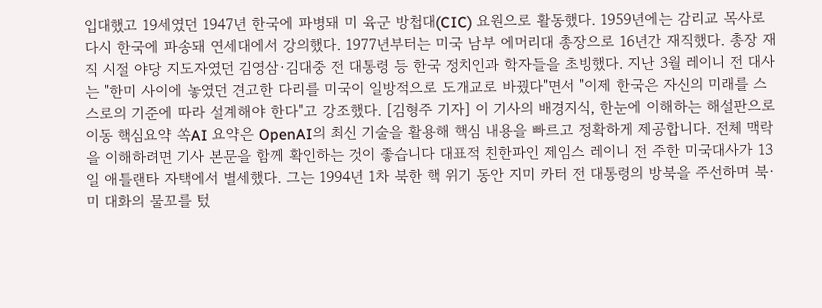입대했고 19세였던 1947년 한국에 파병돼 미 육군 방첩대(CIC) 요원으로 활동했다. 1959년에는 감리교 목사로 다시 한국에 파송돼 연세대에서 강의했다. 1977년부터는 미국 남부 에머리대 총장으로 16년간 재직했다. 총장 재직 시절 야당 지도자였던 김영삼·김대중 전 대통령 등 한국 정치인과 학자들을 초빙했다. 지난 3월 레이니 전 대사는 "한미 사이에 놓였던 견고한 다리를 미국이 일방적으로 도개교로 바꿨다"면서 "이제 한국은 자신의 미래를 스스로의 기준에 따라 설계해야 한다"고 강조했다. [김형주 기자] 이 기사의 배경지식, 한눈에 이해하는 해설판으로 이동 핵심요약 쏙AI 요약은 OpenAI의 최신 기술을 활용해 핵심 내용을 빠르고 정확하게 제공합니다. 전체 맥락을 이해하려면 기사 본문을 함께 확인하는 것이 좋습니다 대표적 친한파인 제임스 레이니 전 주한 미국대사가 13일 애틀랜타 자택에서 별세했다. 그는 1994년 1차 북한 핵 위기 동안 지미 카터 전 대통령의 방북을 주선하며 북·미 대화의 물꼬를 텄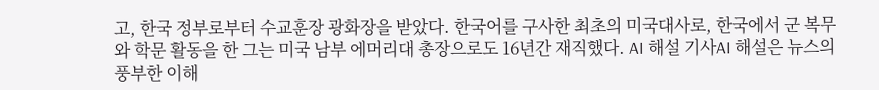고, 한국 정부로부터 수교훈장 광화장을 받았다. 한국어를 구사한 최초의 미국대사로, 한국에서 군 복무와 학문 활동을 한 그는 미국 남부 에머리대 총장으로도 16년간 재직했다. AI 해설 기사AI 해설은 뉴스의 풍부한 이해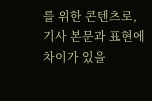를 위한 콘텐츠로, 기사 본문과 표현에 차이가 있을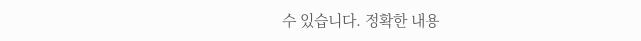수 있습니다. 정확한 내용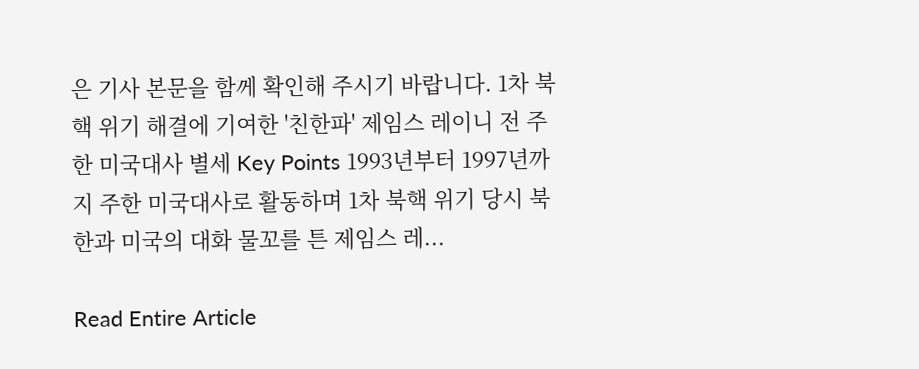은 기사 본문을 함께 확인해 주시기 바랍니다. 1차 북핵 위기 해결에 기여한 '친한파' 제임스 레이니 전 주한 미국대사 별세 Key Points 1993년부터 1997년까지 주한 미국대사로 활동하며 1차 북핵 위기 당시 북한과 미국의 대화 물꼬를 튼 제임스 레...

Read Entire Article